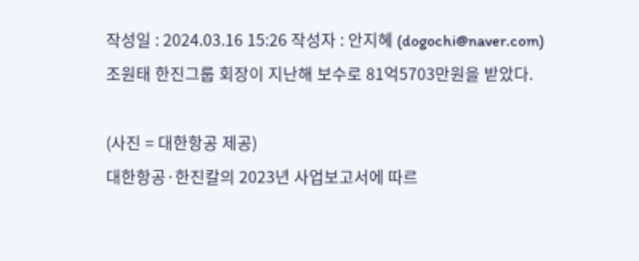작성일 : 2024.03.16 15:26 작성자 : 안지혜 (dogochi@naver.com)
조원태 한진그룹 회장이 지난해 보수로 81억5703만원을 받았다.

(사진 = 대한항공 제공)
대한항공·한진칼의 2023년 사업보고서에 따르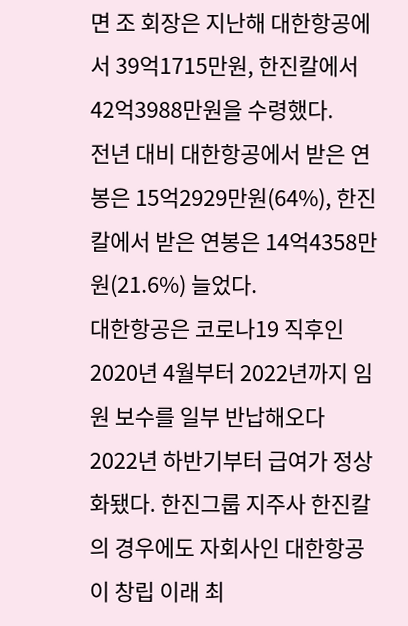면 조 회장은 지난해 대한항공에서 39억1715만원, 한진칼에서 42억3988만원을 수령했다.
전년 대비 대한항공에서 받은 연봉은 15억2929만원(64%), 한진칼에서 받은 연봉은 14억4358만원(21.6%) 늘었다.
대한항공은 코로나19 직후인 2020년 4월부터 2022년까지 임원 보수를 일부 반납해오다 2022년 하반기부터 급여가 정상화됐다. 한진그룹 지주사 한진칼의 경우에도 자회사인 대한항공이 창립 이래 최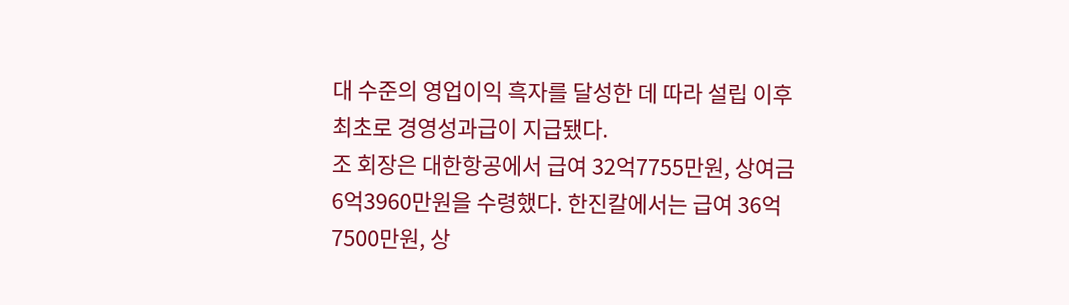대 수준의 영업이익 흑자를 달성한 데 따라 설립 이후 최초로 경영성과급이 지급됐다.
조 회장은 대한항공에서 급여 32억7755만원, 상여금 6억3960만원을 수령했다. 한진칼에서는 급여 36억7500만원, 상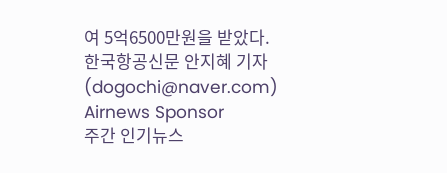여 5억6500만원을 받았다.
한국항공신문 안지혜 기자 (dogochi@naver.com)
Airnews Sponsor
주간 인기뉴스